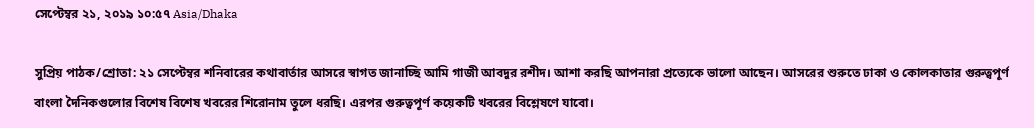সেপ্টেম্বর ২১, ২০১৯ ১০:৫৭ Asia/Dhaka

সুপ্রিয় পাঠক/শ্রোতা: ২১ সেপ্টেম্বর শনিবারের কথাবার্তার আসরে স্বাগত জানাচ্ছি আমি গাজী আবদুর রশীদ। আশা করছি আপনারা প্রত্যেকে ভালো আছেন। আসরের শুরুতে ঢাকা ও কোলকাতার গুরুত্বপূর্ণ বাংলা দৈনিকগুলোর বিশেষ বিশেষ খবরের শিরোনাম তুলে ধরছি। এরপর গুরুত্বপূর্ণ কয়েকটি খবরের বিশ্লেষণে যাবো।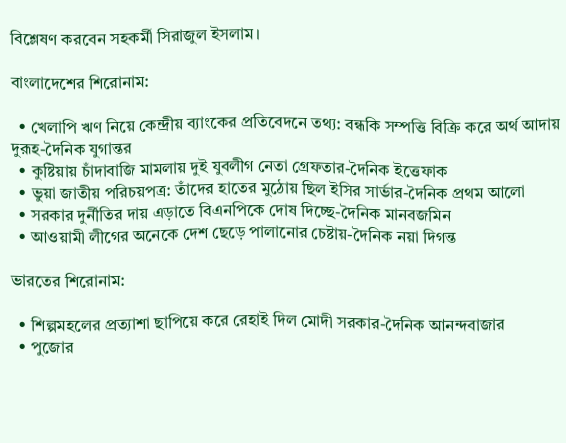বিশ্লেষণ করবেন সহকর্মী সিরাজুল ইসলাম।

বাংলাদেশের শিরোনাম:

  • খেলাপি ঋণ নিয়ে কেন্দ্রীয় ব্যাংকের প্রতিবেদনে তথ্য: বন্ধকি সম্পত্তি বিক্রি করে অর্থ আদায় দুরূহ-দৈনিক যুগান্তর
  • কুষ্টিয়ায় চাঁদাবাজি মামলায় দুই যুবলীগ নেতা গ্রেফতার-দৈনিক ইত্তেফাক
  • ভুয়া জাতীয় পরিচয়পত্র: তাঁদের হাতের মুঠোয় ছিল ইসির সার্ভার-দৈনিক প্রথম আলো
  • সরকার দুর্নীতির দায় এড়াতে বিএনপিকে দোষ দিচ্ছে-দৈনিক মানবজমিন
  • আওয়ামী লীগের অনেকে দেশ ছেড়ে পালানোর চেষ্টায়-দৈনিক নয়া দিগন্ত

ভারতের শিরোনাম:

  • শিল্পমহলের প্রত্যাশা ছাপিয়ে করে রেহাই দিল মোদী সরকার-দৈনিক আনন্দবাজার
  • পুজোর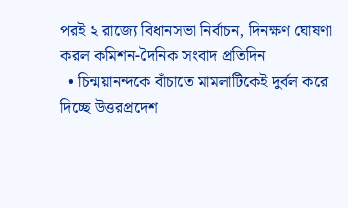পরই ২ রাজ্যে বিধানসভা নির্বাচন, দিনক্ষণ ঘোষণা করল কমিশন-দৈনিক সংবাদ প্রতিদিন
  • চিন্ময়ানন্দকে বাঁচাতে মামলাটিকেই দুর্বল করে দিচ্ছে উত্তরপ্রদেশ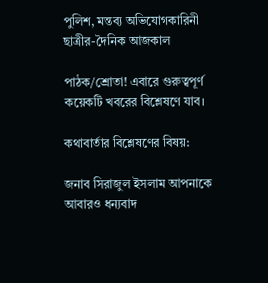পুলিশ, মন্তব্য অভিযোগকারিনী ছাত্রীর-দৈনিক আজকাল

পাঠক/শ্রোতা! এবারে গুরুত্বপূর্ণ কয়েকটি খবরের বিশ্লেষণে যাব।

কথাবার্তার বিশ্লেষণের বিষয়:

জনাব সিরাজুল ইসলাম আপনাকে আবারও ধন্যবাদ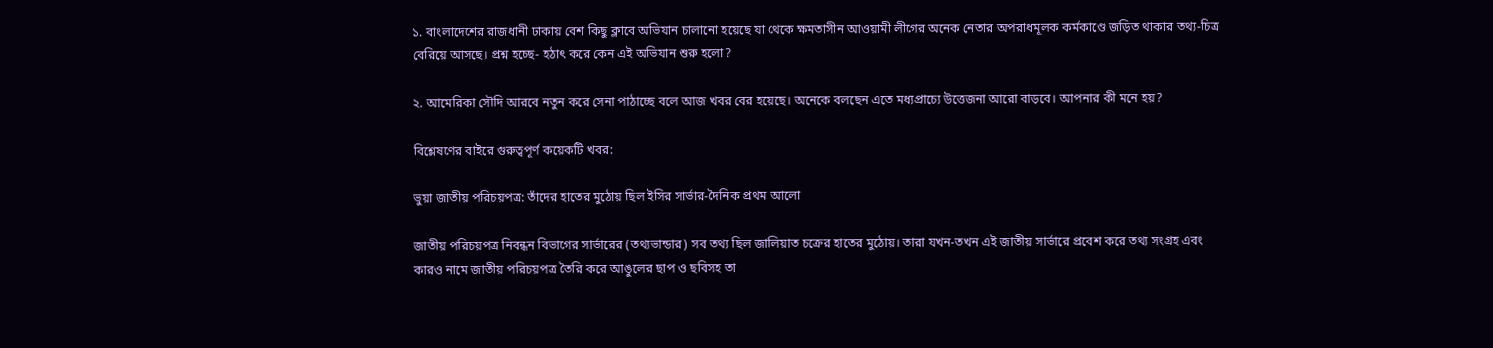১. বাংলাদেশের রাজধানী ঢাকায় বেশ কিছু ক্লাবে অভিযান চালানো হয়েছে যা থেকে ক্ষমতাসীন আওয়ামী লীগের অনেক নেতার অপরাধমূলক কর্মকাণ্ডে জড়িত থাকার তথ্য-চিত্র বেরিয়ে আসছে। প্রশ্ন হচ্ছে- হঠাৎ করে কেন এই অভিযান শুরু হলো?

২. আমেরিকা সৌদি আরবে নতুন করে সেনা পাঠাচ্ছে বলে আজ খবর বের হয়েছে। অনেকে বলছেন এতে মধ্যপ্রাচ্যে উত্তেজনা আরো বাড়বে। আপনার কী মনে হয়?

বিশ্লেষণের বাইরে গুরুত্বপূর্ণ কয়েকটি খবর:

ভুয়া জাতীয় পরিচয়পত্র: তাঁদের হাতের মুঠোয় ছিল ইসির সার্ভার-দৈনিক প্রথম আলো

জাতীয় পরিচয়পত্র নিবন্ধন বিভাগের সার্ভারের (তথ্যভান্ডার) সব তথ্য ছিল জালিয়াত চক্রের হাতের মুঠোয়। তারা যখন-তখন এই জাতীয় সার্ভারে প্রবেশ করে তথ্য সংগ্রহ এবং কারও নামে জাতীয় পরিচয়পত্র তৈরি করে আঙুলের ছাপ ও ছবিসহ তা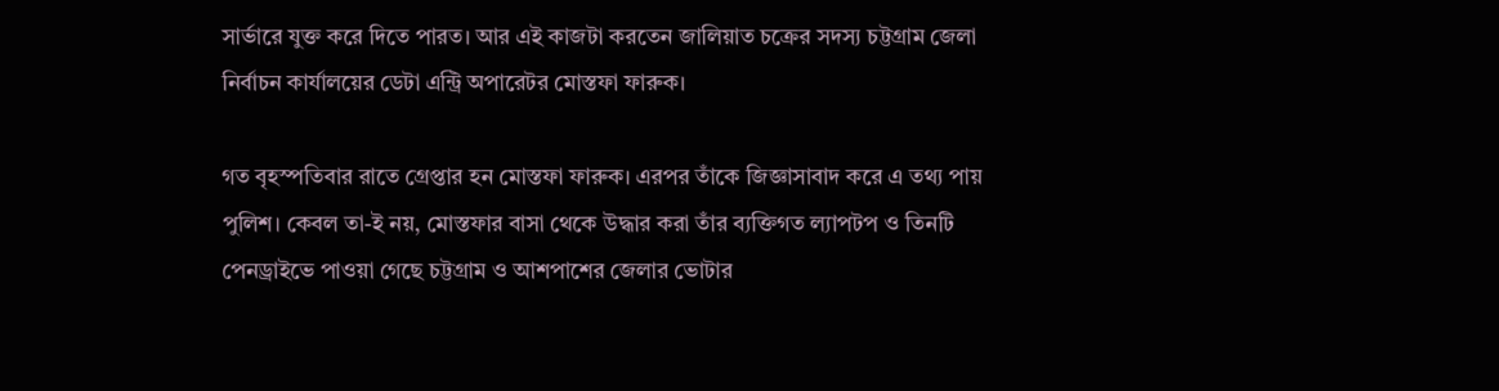সার্ভারে যুক্ত করে দিতে পারত। আর এই কাজটা করতেন জালিয়াত চক্রের সদস্য চট্টগ্রাম জেলা নির্বাচন কার্যালয়ের ডেটা এন্ট্রি অপারেটর মোস্তফা ফারুক।

গত বৃহস্পতিবার রাতে গ্রেপ্তার হন মোস্তফা ফারুক। এরপর তাঁকে জিজ্ঞাসাবাদ করে এ তথ্য পায় পুলিশ। কেবল তা-ই নয়, মোস্তফার বাসা থেকে উদ্ধার করা তাঁর ব্যক্তিগত ল্যাপটপ ও তিনটি পেনড্রাইভে পাওয়া গেছে চট্টগ্রাম ও আশপাশের জেলার ভোটার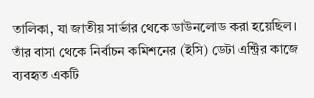তালিকা, যা জাতীয় সার্ভার থেকে ডাউনলোড করা হয়েছিল। তাঁর বাসা থেকে নির্বাচন কমিশনের (ইসি) ডেটা এন্ট্রির কাজে ব্যবহৃত একটি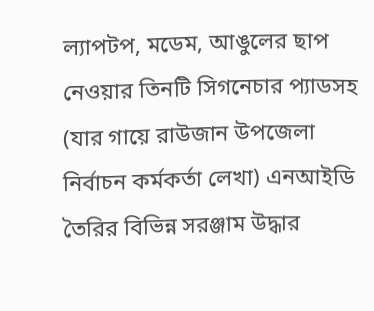ল্যাপটপ, মডেম, আঙুলের ছাপ নেওয়ার তিনটি সিগনেচার প্যাডসহ (যার গায়ে রাউজান উপজেলা নির্বাচন কর্মকর্তা লেখা) এনআইডি তৈরির বিভিন্ন সরঞ্জাম উদ্ধার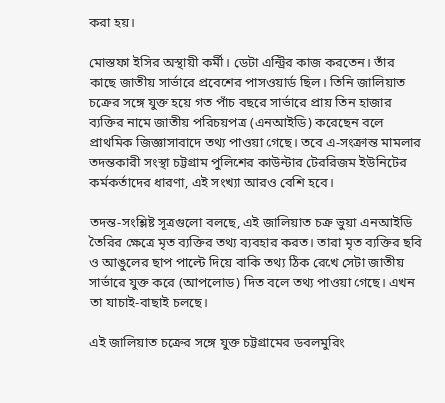করা হয়।

মোস্তফা ইসির অস্থায়ী কর্মী। ডেটা এন্ট্রির কাজ করতেন। তাঁর কাছে জাতীয় সার্ভারে প্রবেশের পাসওয়ার্ড ছিল। তিনি জালিয়াত চক্রের সঙ্গে যুক্ত হয়ে গত পাঁচ বছরে সার্ভারে প্রায় তিন হাজার ব্যক্তির নামে জাতীয় পরিচয়পত্র (এনআইডি) করেছেন বলে প্রাথমিক জিজ্ঞাসাবাদে তথ্য পাওয়া গেছে। তবে এ-সংক্রান্ত মামলার তদন্তকারী সংস্থা চট্টগ্রাম পুলিশের কাউন্টার টেররিজম ইউনিটের কর্মকর্তাদের ধারণা, এই সংখ্যা আরও বেশি হবে।

তদন্ত-সংশ্লিষ্ট সূত্রগুলো বলছে, এই জালিয়াত চক্র ভুয়া এনআইডি তৈরির ক্ষেত্রে মৃত ব্যক্তির তথ্য ব্যবহার করত। তারা মৃত ব্যক্তির ছবি ও আঙুলের ছাপ পাল্টে দিয়ে বাকি তথ্য ঠিক রেখে সেটা জাতীয় সার্ভারে যুক্ত করে (আপলোড) দিত বলে তথ্য পাওয়া গেছে। এখন তা যাচাই-বাছাই চলছে।

এই জালিয়াত চক্রের সঙ্গে যুক্ত চট্টগ্রামের ডবলমুরিং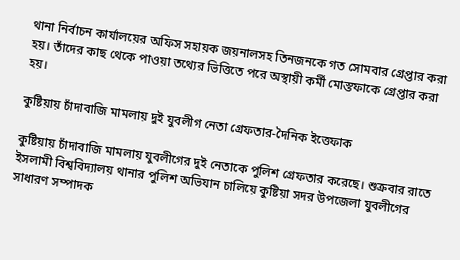থানা নির্বাচন কার্যালয়ের অফিস সহায়ক জয়নালসহ তিনজনকে গত সোমবার গ্রেপ্তার করা হয়। তাঁদের কাছ থেকে পাওয়া তথ্যের ভিত্তিতে পরে অস্থায়ী কর্মী মোস্তফাকে গ্রেপ্তার করা হয়।

কুষ্টিয়ায় চাঁদাবাজি মামলায় দুই যুবলীগ নেতা গ্রেফতার-দৈনিক ইত্তেফাক

কুষ্টিয়ায় চাঁদাবাজি মামলায় যুবলীগের দুই নেতাকে পুলিশ গ্রেফতার করেছে। শুক্রবার রাতে ইসলামী বিশ্ববিদ্যালয় থানার পুলিশ অভিযান চালিয়ে কুষ্টিয়া সদর উপজেলা যুবলীগের সাধারণ সম্পাদক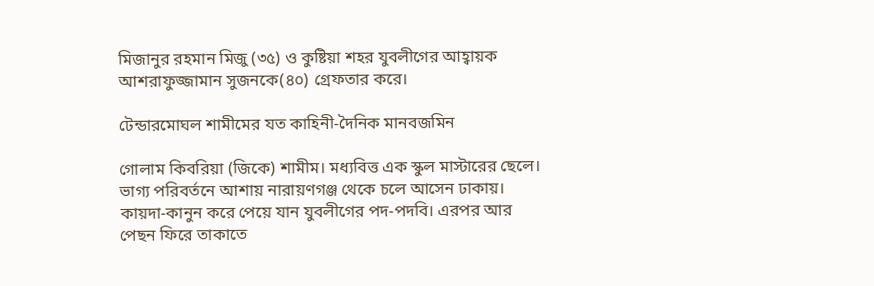মিজানুর রহমান মিজু (৩৫) ও কুষ্টিয়া শহর যুবলীগের আহ্বায়ক আশরাফুজ্জামান সুজনকে(৪০) গ্রেফতার করে।

টেন্ডারমোঘল শামীমের যত কাহিনী-দৈনিক মানবজমিন

গোলাম কিবরিয়া (জিকে) শামীম। মধ্যবিত্ত এক স্কুল মাস্টারের ছেলে। ভাগ্য পরিবর্তনে আশায় নারায়ণগঞ্জ থেকে চলে আসেন ঢাকায়। কায়দা-কানুন করে পেয়ে যান যুবলীগের পদ-পদবি। এরপর আর পেছন ফিরে তাকাতে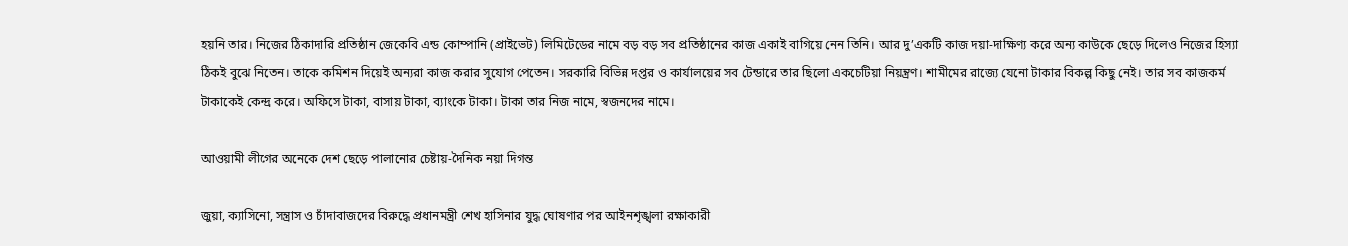হয়নি তার। নিজের ঠিকাদারি প্রতিষ্ঠান জেকেবি এন্ড কোম্পানি (প্রাইভেট) লিমিটেডের নামে বড় বড় সব প্রতিষ্ঠানের কাজ একাই বাগিয়ে নেন তিনি। আর দু’একটি কাজ দয়া-দাক্ষিণ্য করে অন্য কাউকে ছেড়ে দিলেও নিজের হিস্যা ঠিকই বুঝে নিতেন। তাকে কমিশন দিয়েই অন্যরা কাজ করার সুযোগ পেতেন। সরকারি বিভিন্ন দপ্তর ও কার্যালয়ের সব টেন্ডারে তার ছিলো একচেটিয়া নিয়ন্ত্রণ। শামীমের রাজ্যে যেনো টাকার বিকল্প কিছু নেই। তার সব কাজকর্ম টাকাকেই কেন্দ্র করে। অফিসে টাকা, বাসায় টাকা, ব্যাংকে টাকা। টাকা তার নিজ নামে, স্বজনদের নামে।

আওয়ামী লীগের অনেকে দেশ ছেড়ে পালানোর চেষ্টায়-দৈনিক নয়া দিগন্ত

জুয়া, ক্যাসিনো, সন্ত্রাস ও চাঁদাবাজদের বিরুদ্ধে প্রধানমন্ত্রী শেখ হাসিনার যুদ্ধ ঘোষণার পর আইনশৃঙ্খলা রক্ষাকারী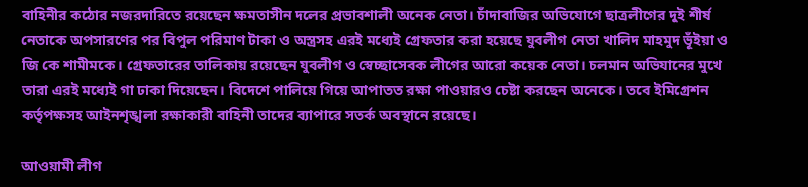বাহিনীর কঠোর নজরদারিতে রয়েছেন ক্ষমতাসীন দলের প্রভাবশালী অনেক নেতা। চাঁদাবাজির অভিযোগে ছাত্রলীগের দুই শীর্ষ নেতাকে অপসারণের পর বিপুল পরিমাণ টাকা ও অস্ত্রসহ এরই মধ্যেই গ্রেফতার করা হয়েছে যুবলীগ নেতা খালিদ মাহমুদ ভূঁইয়া ও জি কে শামীমকে। গ্রেফতারের তালিকায় রয়েছেন যুবলীগ ও স্বেচ্ছাসেবক লীগের আরো কয়েক নেতা। চলমান অভিযানের মুখে তারা এরই মধ্যেই গা ঢাকা দিয়েছেন। বিদেশে পালিয়ে গিয়ে আপাতত রক্ষা পাওয়ারও চেষ্টা করছেন অনেকে। তবে ইমিগ্রেশন কর্তৃপক্ষসহ আইনশৃঙ্খলা রক্ষাকারী বাহিনী তাদের ব্যাপারে সতর্ক অবস্থানে রয়েছে।

আওয়ামী লীগ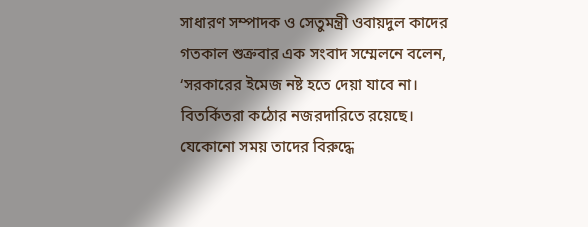সাধারণ সম্পাদক ও সেতুমন্ত্রী ওবায়দুল কাদের গতকাল শুক্রবার এক সংবাদ সম্মেলনে বলেন, ‘সরকারের ইমেজ নষ্ট হতে দেয়া যাবে না। বিতর্কিতরা কঠোর নজরদারিতে রয়েছে। যেকোনো সময় তাদের বিরুদ্ধে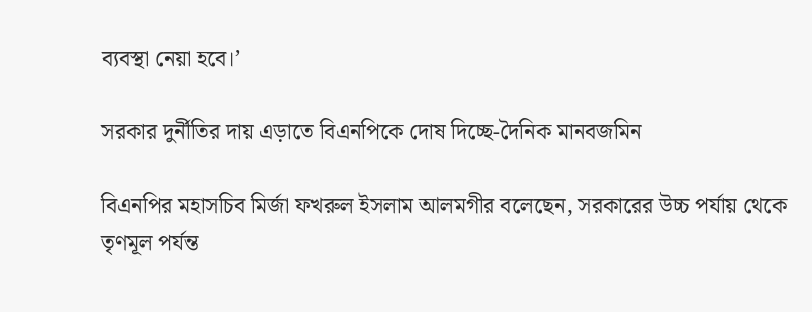ব্যবস্থা নেয়া হবে।’

সরকার দুর্নীতির দায় এড়াতে বিএনপিকে দোষ দিচ্ছে-দৈনিক মানবজমিন

বিএনপির মহাসচিব মির্জা ফখরুল ইসলাম আলমগীর বলেছেন, সরকারের উচ্চ পর্যায় থেকে তৃণমূল পর্যন্ত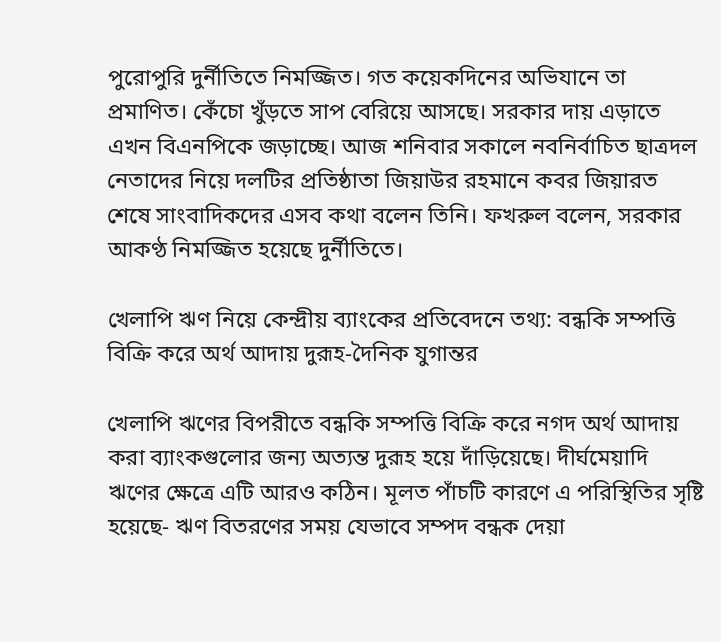পুরোপুরি দুর্নীতিতে নিমজ্জিত। গত কয়েকদিনের অভিযানে তা প্রমাণিত। কেঁচো খুঁড়তে সাপ বেরিয়ে আসছে। সরকার দায় এড়াতে এখন বিএনপিকে জড়াচ্ছে। আজ শনিবার সকালে নবনির্বাচিত ছাত্রদল নেতাদের নিয়ে দলটির প্রতিষ্ঠাতা জিয়াউর রহমানে কবর জিয়ারত শেষে সাংবাদিকদের এসব কথা বলেন তিনি। ফখরুল বলেন, সরকার আকণ্ঠ নিমজ্জিত হয়েছে দুর্নীতিতে।

খেলাপি ঋণ নিয়ে কেন্দ্রীয় ব্যাংকের প্রতিবেদনে তথ্য: বন্ধকি সম্পত্তি বিক্রি করে অর্থ আদায় দুরূহ-দৈনিক যুগান্তর

খেলাপি ঋণের বিপরীতে বন্ধকি সম্পত্তি বিক্রি করে নগদ অর্থ আদায় করা ব্যাংকগুলোর জন্য অত্যন্ত দুরূহ হয়ে দাঁড়িয়েছে। দীর্ঘমেয়াদি ঋণের ক্ষেত্রে এটি আরও কঠিন। মূলত পাঁচটি কারণে এ পরিস্থিতির সৃষ্টি হয়েছে- ঋণ বিতরণের সময় যেভাবে সম্পদ বন্ধক দেয়া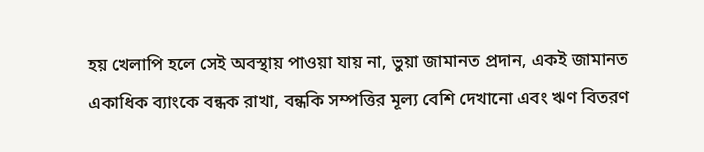হয় খেলাপি হলে সেই অবস্থায় পাওয়া যায় না, ভুয়া জামানত প্রদান, একই জামানত একাধিক ব্যাংকে বন্ধক রাখা, বন্ধকি সম্পত্তির মূল্য বেশি দেখানো এবং ঋণ বিতরণ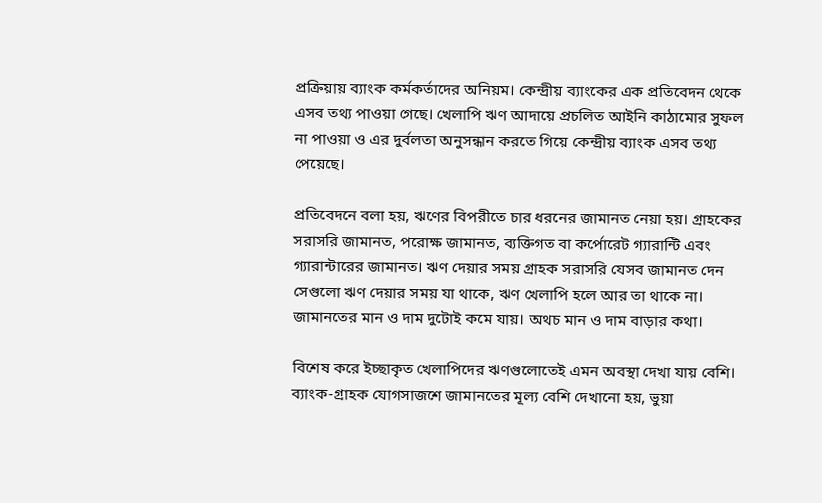প্রক্রিয়ায় ব্যাংক কর্মকর্তাদের অনিয়ম। কেন্দ্রীয় ব্যাংকের এক প্রতিবেদন থেকে এসব তথ্য পাওয়া গেছে। খেলাপি ঋণ আদায়ে প্রচলিত আইনি কাঠামোর সুফল না পাওয়া ও এর দুর্বলতা অনুসন্ধান করতে গিয়ে কেন্দ্রীয় ব্যাংক এসব তথ্য পেয়েছে।

প্রতিবেদনে বলা হয়, ঋণের বিপরীতে চার ধরনের জামানত নেয়া হয়। গ্রাহকের সরাসরি জামানত, পরোক্ষ জামানত, ব্যক্তিগত বা কর্পোরেট গ্যারান্টি এবং গ্যারান্টারের জামানত। ঋণ দেয়ার সময় গ্রাহক সরাসরি যেসব জামানত দেন সেগুলো ঋণ দেয়ার সময় যা থাকে, ঋণ খেলাপি হলে আর তা থাকে না। জামানতের মান ও দাম দুটোই কমে যায়। অথচ মান ও দাম বাড়ার কথা।

বিশেষ করে ইচ্ছাকৃত খেলাপিদের ঋণগুলোতেই এমন অবস্থা দেখা যায় বেশি। ব্যাংক-গ্রাহক যোগসাজশে জামানতের মূল্য বেশি দেখানো হয়, ভুয়া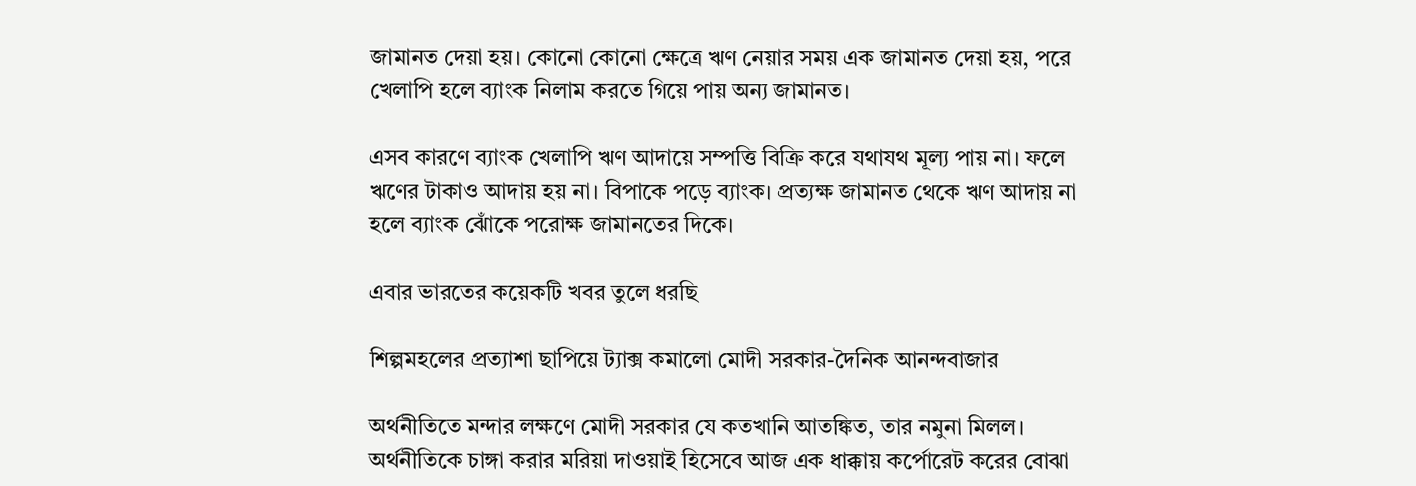জামানত দেয়া হয়। কোনো কোনো ক্ষেত্রে ঋণ নেয়ার সময় এক জামানত দেয়া হয়, পরে খেলাপি হলে ব্যাংক নিলাম করতে গিয়ে পায় অন্য জামানত।

এসব কারণে ব্যাংক খেলাপি ঋণ আদায়ে সম্পত্তি বিক্রি করে যথাযথ মূল্য পায় না। ফলে ঋণের টাকাও আদায় হয় না। বিপাকে পড়ে ব্যাংক। প্রত্যক্ষ জামানত থেকে ঋণ আদায় না হলে ব্যাংক ঝোঁকে পরোক্ষ জামানতের দিকে।

এবার ভারতের কয়েকটি খবর তুলে ধরছি

শিল্পমহলের প্রত্যাশা ছাপিয়ে ট্যাক্স কমালো মোদী সরকার-দৈনিক আনন্দবাজার

অর্থনীতিতে মন্দার লক্ষণে মোদী সরকার যে কতখানি আতঙ্কিত, তার নমুনা মিলল। অর্থনীতিকে চাঙ্গা করার মরিয়া দাওয়াই হিসেবে আজ এক ধাক্কায় কর্পোরেট করের বোঝা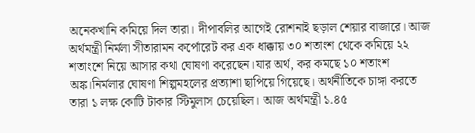অনেকখানি কমিয়ে দিল তারা। দীপাবলির আগেই রোশনাই ছড়াল শেয়ার বাজারে। আজ অর্থমন্ত্রী নির্মলা সীতারামন কর্পোরেট কর এক ধাক্কায় ৩০ শতাংশ থেকে কমিয়ে ২২ শতাংশে নিয়ে আসার কথা ঘোষণা করেছেন।যার অর্থ, কর কমছে ১০ শতাংশ অঙ্ক।নির্মলার ঘোষণা শিল্পমহলের প্রত্যাশা ছাপিয়ে গিয়েছে। অর্থনীতিকে চাঙ্গা করতে তারা ১ লক্ষ কোটি টাকার স্টিমুলাস চেয়েছিল। আজ অর্থমন্ত্রী ১.৪৫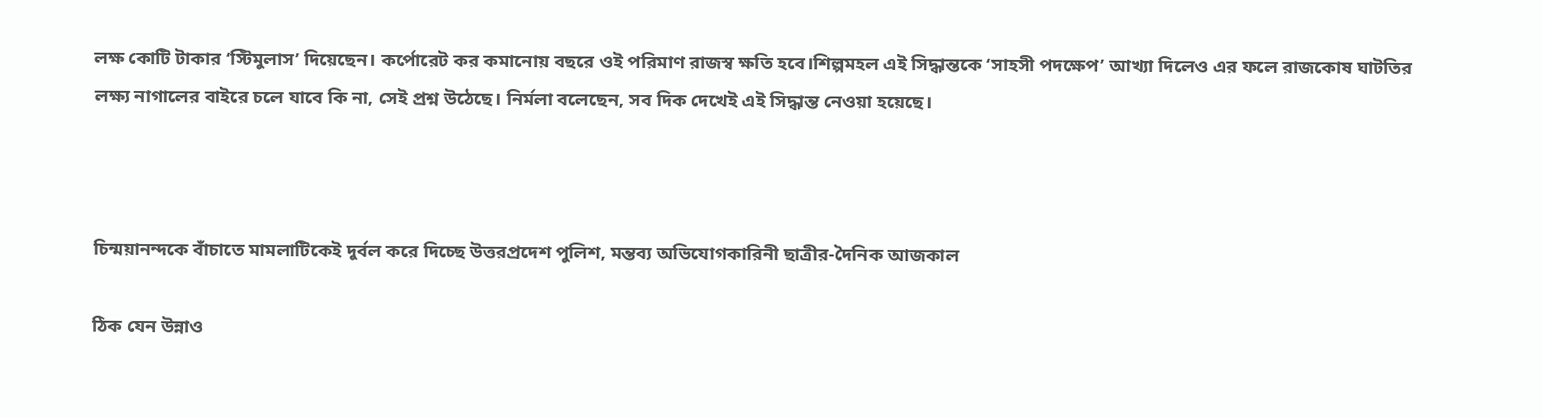লক্ষ কোটি টাকার ‘স্টিমুলাস’ দিয়েছেন। কর্পোরেট কর কমানোয় বছরে ওই পরিমাণ রাজস্ব ক্ষতি হবে।শিল্পমহল এই সিদ্ধান্তকে ‘সাহসী পদক্ষেপ’ আখ্যা দিলেও এর ফলে রাজকোষ ঘাটতির লক্ষ্য নাগালের বাইরে চলে যাবে কি না, সেই প্রশ্ন উঠেছে। নির্মলা বলেছেন, সব দিক দেখেই এই সিদ্ধান্ত নেওয়া হয়েছে।



চিন্ময়ানন্দকে বাঁচাতে মামলাটিকেই দুর্বল করে দিচ্ছে উত্তরপ্রদেশ পুলিশ, মন্তব্য অভিযোগকারিনী ছাত্রীর-দৈনিক আজকাল

ঠিক যেন উন্নাও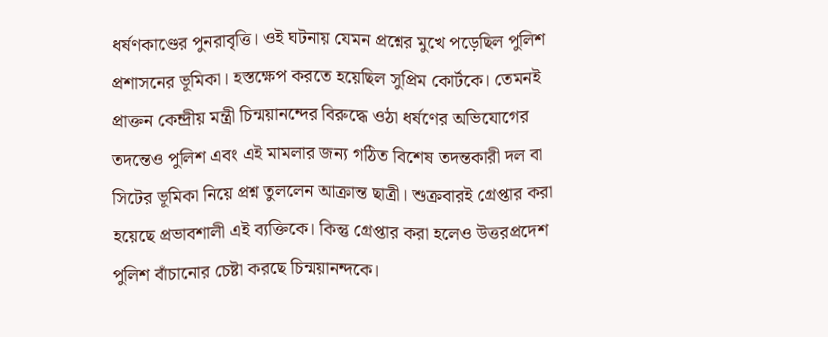ধর্ষণকাণ্ডের পুনরাবৃত্তি। ওই ঘটনায় যেমন প্রশ্নের মুখে পড়েছিল পুলিশ প্রশাসনের ভূমিকা। হস্তক্ষেপ করতে হয়েছিল সুপ্রিম কোর্টকে। তেমনই প্রাক্তন কেন্দ্রীয় মন্ত্রী চিন্ময়ানন্দের বিরুদ্ধে ওঠা ধর্ষণের অভিযোগের তদন্তেও পুলিশ এবং এই মামলার জন্য গঠিত বিশেষ তদন্তকারী দল বা সিটের ভূমিকা নিয়ে প্রশ্ন তুললেন আক্রান্ত ছাত্রী। শুক্রবারই গ্রেপ্তার করা হয়েছে প্রভাবশালী এই ব্যক্তিকে। কিন্তু গ্রেপ্তার করা হলেও উত্তরপ্রদেশ পুলিশ বাঁচানোর চেষ্টা করছে চিন্ময়ানন্দকে।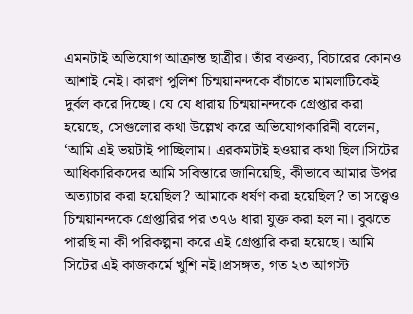এমনটাই অভিযোগ আক্রান্ত ছাত্রীর। তাঁর বক্তব্য, বিচারের কোনও আশাই নেই। কারণ পুলিশ চিন্ময়ানন্দকে বাঁচাতে মামলাটিকেই দুর্বল করে দিচ্ছে। যে যে ধারায় চিন্ময়ানন্দকে গ্রেপ্তার করা হয়েছে, সেগুলোর কথা উল্লেখ করে অভিযোগকারিনী বলেন, ‘আমি এই ভয়টাই পাচ্ছিলাম। এরকমটাই হওয়ার কথা ছিল।সিটের আধিকারিকদের আমি সবিস্তারে জানিয়েছি, কীভাবে আমার উপর অত্যাচার করা হয়েছিল? আমাকে ধর্ষণ করা হয়েছিল? তা সত্ত্বেও চিন্ময়ানন্দকে গ্রেপ্তারির পর ৩৭৬ ধারা যুক্ত করা হল না। বুঝতে পারছি না কী পরিকল্পনা করে এই গ্রেপ্তারি করা হয়েছে। আমি সিটের এই কাজকর্মে খুশি নই।প্রসঙ্গত, গত ২৩ আগস্ট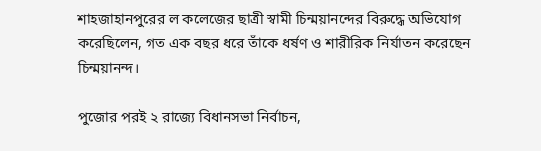শাহজাহানপুরের ল‌ কলেজের ছাত্রী স্বামী চিন্ময়ানন্দের বিরুদ্ধে অভিযোগ করেছিলেন, গত এক বছর ধরে তাঁকে ধর্ষণ ও শারীরিক নির্যাতন করেছেন চিন্ময়ানন্দ।

পুজোর পরই ২ রাজ্যে বিধানসভা নির্বাচন,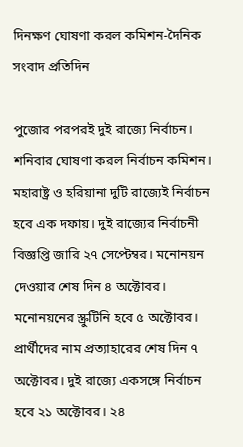দিনক্ষণ ঘোষণা করল কমিশন-দৈনিক সংবাদ প্রতিদিন

পুজোর পরপরই দুই রাজ্যে নির্বাচন। শনিবার ঘোষণা করল নির্বাচন কমিশন। মহারাষ্ট্র ও হরিয়ানা দুটি রাজ্যেই নির্বাচন হবে এক দফায়। দুই রাজ্যের নির্বাচনী বিজ্ঞপ্তি জারি ২৭ সেপ্টেম্বর। মনোনয়ন দেওয়ার শেষ দিন ৪ অক্টোবর। মনোনয়নের স্ক্রুটিনি হবে ৫ অক্টোবর। প্রার্থীদের নাম প্রত্যাহারের শেষ দিন ৭ অক্টোবর। দুই রাজ্যে একসঙ্গে নির্বাচন হবে ২১ অক্টোবর। ২৪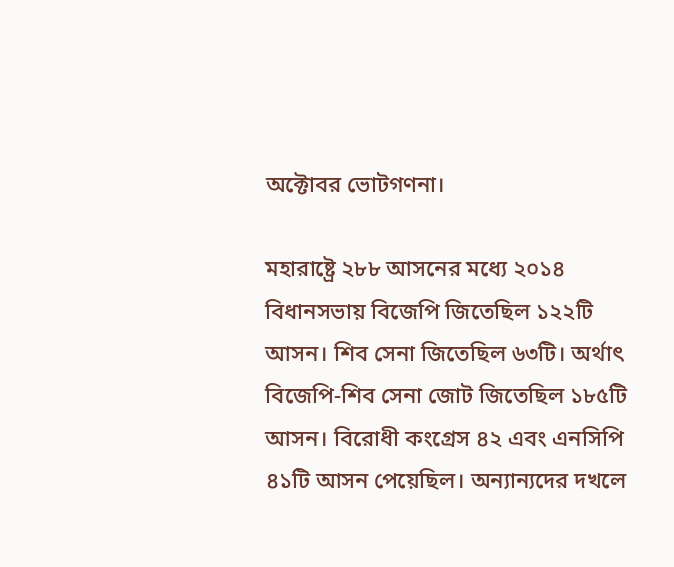অক্টোবর ভোটগণনা।

মহারাষ্ট্রে ২৮৮ আসনের মধ্যে ২০১৪ বিধানসভায় বিজেপি জিতেছিল ১২২টি আসন। শিব সেনা জিতেছিল ৬৩টি। অর্থাৎ বিজেপি-শিব সেনা জোট জিতেছিল ১৮৫টি আসন। বিরোধী কংগ্রেস ৪২ এবং এনসিপি ৪১টি আসন পেয়েছিল। অন্যান্যদের দখলে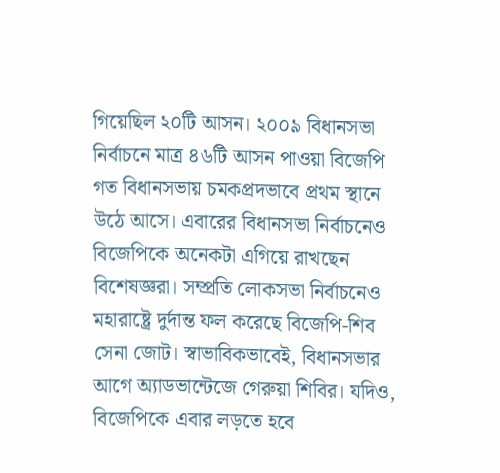গিয়েছিল ২০টি আসন। ২০০৯ বিধানসভা নির্বাচনে মাত্র ৪৬টি আসন পাওয়া বিজেপি গত বিধানসভায় চমকপ্রদভাবে প্রথম স্থানে উঠে আসে। এবারের বিধানসভা নির্বাচনেও বিজেপিকে অনেকটা এগিয়ে রাখছেন বিশেষজ্ঞরা। সম্প্রতি লোকসভা নির্বাচনেও মহারাষ্ট্রে দুর্দান্ত ফল করেছে বিজেপি-শিব সেনা জোট। স্বাভাবিকভাবেই, বিধানসভার আগে অ্যাডভান্টেজে গেরুয়া শিবির। যদিও, বিজেপিকে এবার লড়তে হবে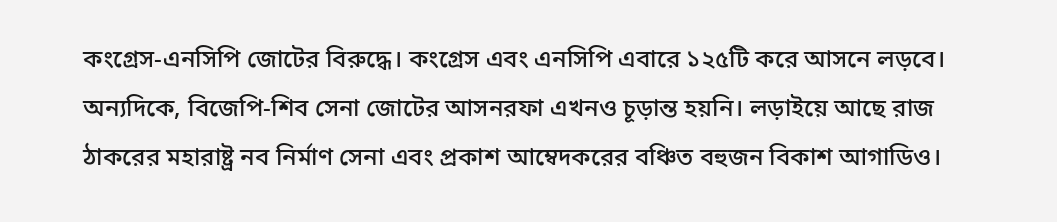কংগ্রেস-এনসিপি জোটের বিরুদ্ধে। কংগ্রেস এবং এনসিপি এবারে ১২৫টি করে আসনে লড়বে। অন্যদিকে, বিজেপি-শিব সেনা জোটের আসনরফা এখনও চূড়ান্ত হয়নি। লড়াইয়ে আছে রাজ ঠাকরের মহারাষ্ট্র নব নির্মাণ সেনা এবং প্রকাশ আম্বেদকরের বঞ্চিত বহুজন বিকাশ আগাডিও।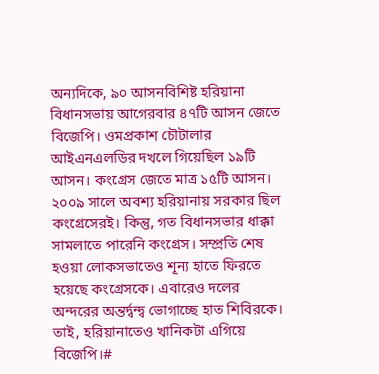অন্যদিকে, ৯০ আসনবিশিষ্ট হরিয়ানা বিধানসভায় আগেরবার ৪৭টি আসন জেতে বিজেপি। ওমপ্রকাশ চৌটালার আইএনএলডির দখলে গিয়েছিল ১৯টি আসন। কংগ্রেস জেতে মাত্র ১৫টি আসন। ২০০৯ সালে অবশ্য হরিয়ানায় সরকার ছিল কংগ্রেসেরই। কিন্তু, গত বিধানসভার ধাক্কা সামলাতে পারেনি কংগ্রেস। সম্প্রতি শেষ হওয়া লোকসভাতেও শূন্য হাতে ফিরতে হয়েছে কংগ্রেসকে। এবারেও দলের অন্দরের অন্তর্দ্বন্দ্ব ভোগাচ্ছে হাত শিবিরকে। তাই, হরিয়ানাতেও খানিকটা এগিয়ে বিজেপি।#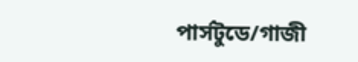পার্সটুডে/গাজী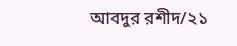আবদুর রশীদ/২১